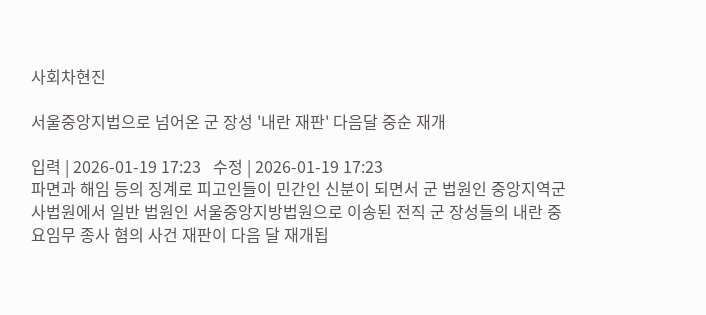사회차현진

서울중앙지법으로 넘어온 군 장성 '내란 재판' 다음달 중순 재개

입력 | 2026-01-19 17:23   수정 | 2026-01-19 17:23
파면과 해임 등의 징계로 피고인들이 민간인 신분이 되면서 군 법원인 중앙지역군사법원에서 일반 법원인 서울중앙지방법원으로 이송된 전직 군 장성들의 내란 중요임무 종사 혐의 사건 재판이 다음 달 재개됩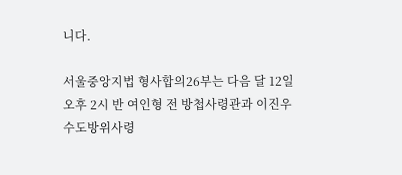니다.

서울중앙지법 형사합의26부는 다음 달 12일 오후 2시 반 여인형 전 방첩사령관과 이진우 수도방위사령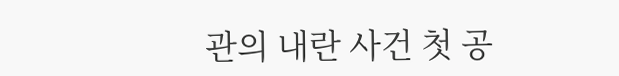관의 내란 사건 첫 공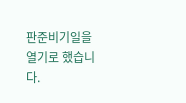판준비기일을 열기로 했습니다.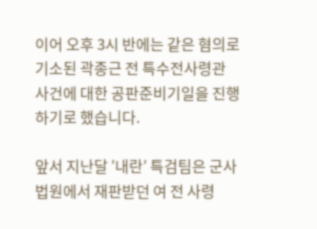이어 오후 3시 반에는 같은 혐의로 기소된 곽종근 전 특수전사령관 사건에 대한 공판준비기일을 진행하기로 했습니다.

앞서 지난달 ′내란′ 특검팀은 군사법원에서 재판받던 여 전 사령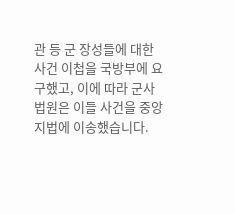관 등 군 장성들에 대한 사건 이첩을 국방부에 요구했고, 이에 따라 군사법원은 이들 사건을 중앙지법에 이송했습니다.